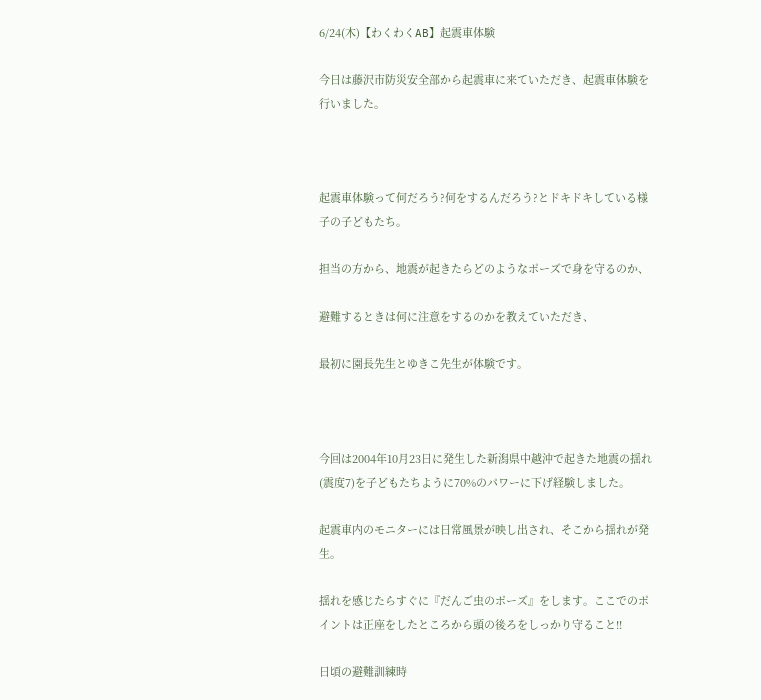6/24(木)【わくわくAB】起震車体験

今日は藤沢市防災安全部から起震車に来ていただき、起震車体験を行いました。



起震車体験って何だろう?何をするんだろう?とドキドキしている様子の子どもたち。

担当の方から、地震が起きたらどのようなポーズで身を守るのか、

避難するときは何に注意をするのかを教えていただき、

最初に園長先生とゆきこ先生が体験です。



今回は2004年10月23日に発生した新潟県中越沖で起きた地震の揺れ(震度7)を子どもたちように70%のパワーに下げ経験しました。

起震車内のモニターには日常風景が映し出され、そこから揺れが発生。

揺れを感じたらすぐに『だんご虫のポーズ』をします。ここでのポイントは正座をしたところから頭の後ろをしっかり守ること!!

日頃の避難訓練時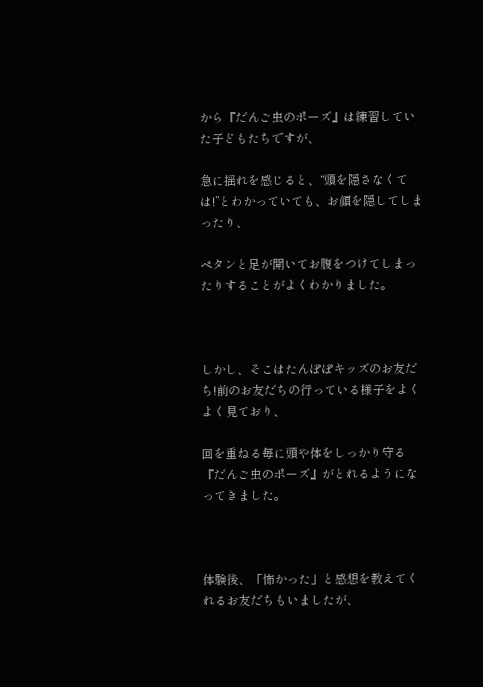から『だんご虫のポーズ』は練習していた子どもたちですが、

急に揺れを感じると、‘‘頭を隠さなくては!’’とわかっていても、お顔を隠してしまったり、

ペタンと足が開いてお腹をつけてしまったりすることがよくわかりました。



しかし、そこはたんぽぽキッズのお友だち!前のお友だちの行っている様子をよくよく見ており、

回を重ねる毎に頭や体をしっかり守る『だんご虫のポーズ』がとれるようになってきました。



体験後、「怖かった」と感想を教えてくれるお友だちもいましたが、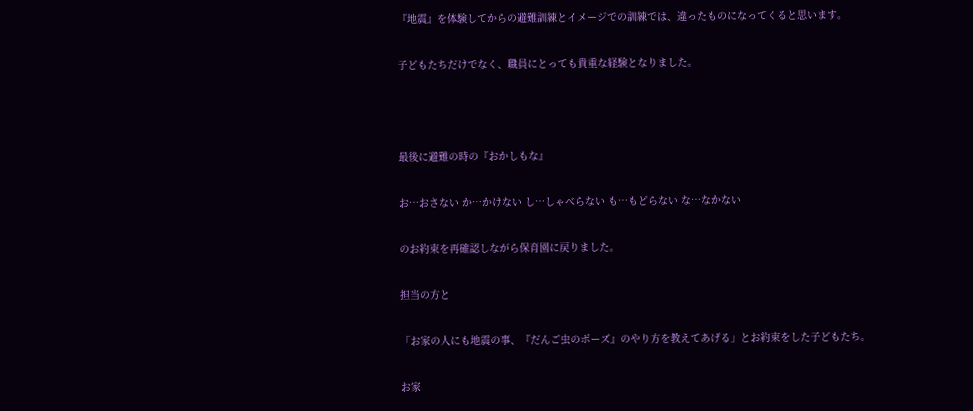『地震』を体験してからの避難訓練とイメージでの訓練では、違ったものになってくると思います。

子どもたちだけでなく、職員にとっても貴重な経験となりました。



最後に避難の時の『おかしもな』

お…おさない か…かけない し…しゃべらない も…もどらない な…なかない

のお約束を再確認しながら保育園に戻りました。

担当の方と

「お家の人にも地震の事、『だんご虫のポーズ』のやり方を教えてあげる」とお約束をした子どもたち。

お家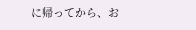に帰ってから、お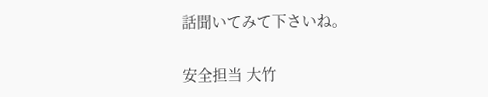話聞いてみて下さいね。

安全担当 大竹